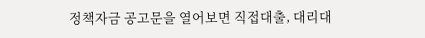정책자금 공고문을 열어보면 직접대출, 대리대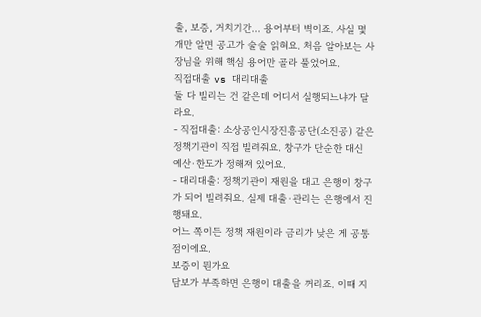출, 보증, 거치기간… 용어부터 벽이죠. 사실 몇 개만 알면 공고가 술술 읽혀요. 처음 알아보는 사장님을 위해 핵심 용어만 골라 풀었어요.
직접대출 vs 대리대출
둘 다 빌리는 건 같은데 어디서 실행되느냐가 달라요.
- 직접대출: 소상공인시장진흥공단(소진공) 같은 정책기관이 직접 빌려줘요. 창구가 단순한 대신 예산·한도가 정해져 있어요.
- 대리대출: 정책기관이 재원을 대고 은행이 창구가 되어 빌려줘요. 실제 대출·관리는 은행에서 진행돼요.
어느 쪽이든 정책 재원이라 금리가 낮은 게 공통점이에요.
보증이 뭔가요
담보가 부족하면 은행이 대출을 꺼리죠. 이때 지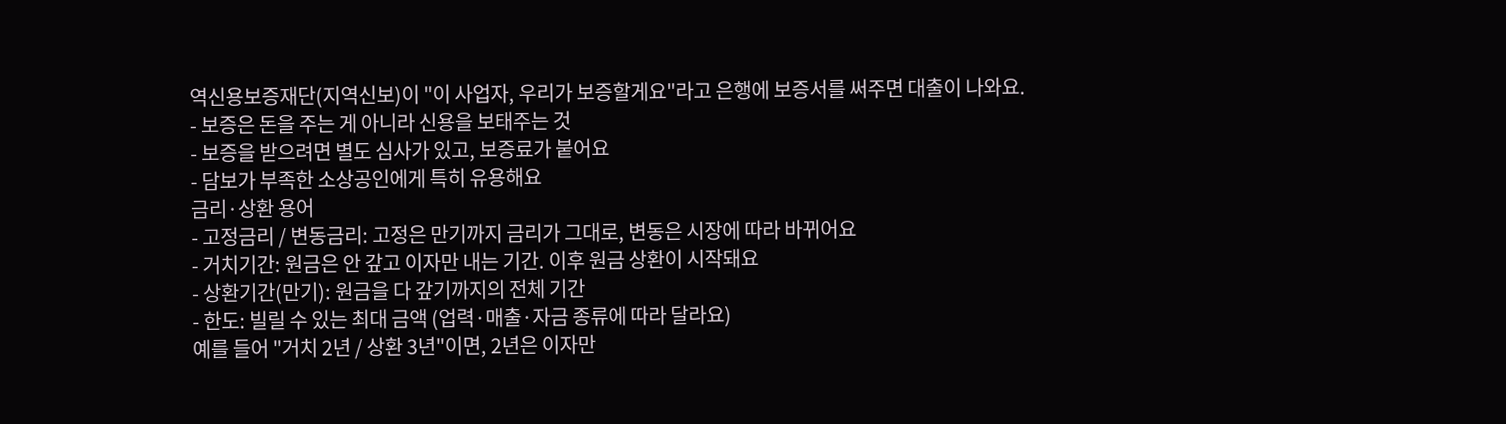역신용보증재단(지역신보)이 "이 사업자, 우리가 보증할게요"라고 은행에 보증서를 써주면 대출이 나와요.
- 보증은 돈을 주는 게 아니라 신용을 보태주는 것
- 보증을 받으려면 별도 심사가 있고, 보증료가 붙어요
- 담보가 부족한 소상공인에게 특히 유용해요
금리·상환 용어
- 고정금리 / 변동금리: 고정은 만기까지 금리가 그대로, 변동은 시장에 따라 바뀌어요
- 거치기간: 원금은 안 갚고 이자만 내는 기간. 이후 원금 상환이 시작돼요
- 상환기간(만기): 원금을 다 갚기까지의 전체 기간
- 한도: 빌릴 수 있는 최대 금액 (업력·매출·자금 종류에 따라 달라요)
예를 들어 "거치 2년 / 상환 3년"이면, 2년은 이자만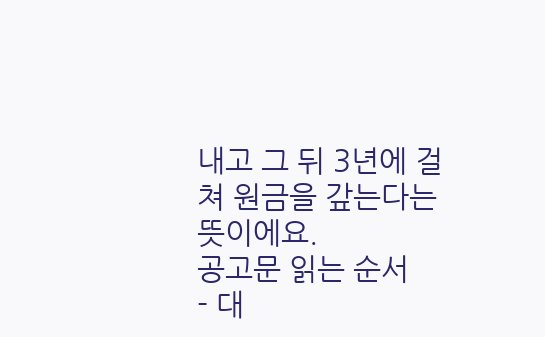내고 그 뒤 3년에 걸쳐 원금을 갚는다는 뜻이에요.
공고문 읽는 순서
- 대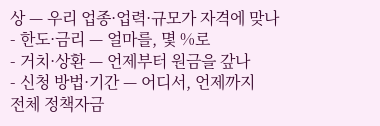상 — 우리 업종·업력·규모가 자격에 맞나
- 한도·금리 — 얼마를, 몇 %로
- 거치·상환 — 언제부터 원금을 갚나
- 신청 방법·기간 — 어디서, 언제까지
전체 정책자금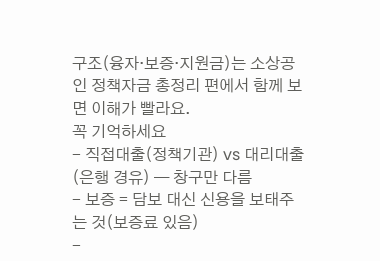구조(융자·보증·지원금)는 소상공인 정책자금 총정리 편에서 함께 보면 이해가 빨라요.
꼭 기억하세요
- 직접대출(정책기관) vs 대리대출(은행 경유) — 창구만 다름
- 보증 = 담보 대신 신용을 보태주는 것(보증료 있음)
-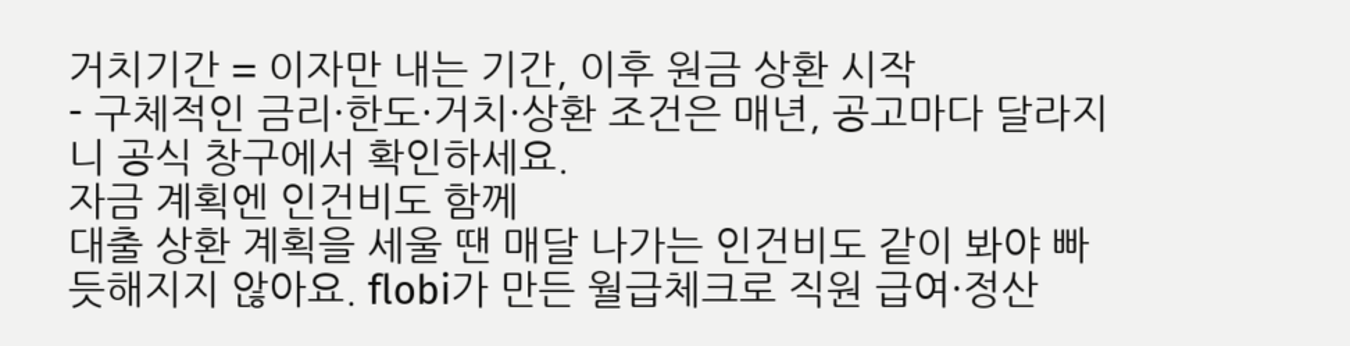거치기간 = 이자만 내는 기간, 이후 원금 상환 시작
- 구체적인 금리·한도·거치·상환 조건은 매년, 공고마다 달라지니 공식 창구에서 확인하세요.
자금 계획엔 인건비도 함께
대출 상환 계획을 세울 땐 매달 나가는 인건비도 같이 봐야 빠듯해지지 않아요. flobi가 만든 월급체크로 직원 급여·정산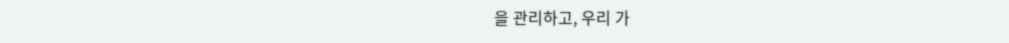을 관리하고, 우리 가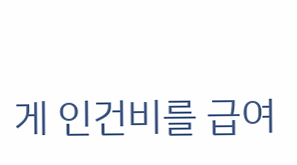게 인건비를 급여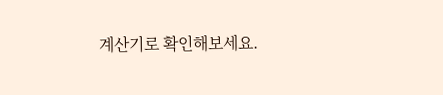계산기로 확인해보세요.